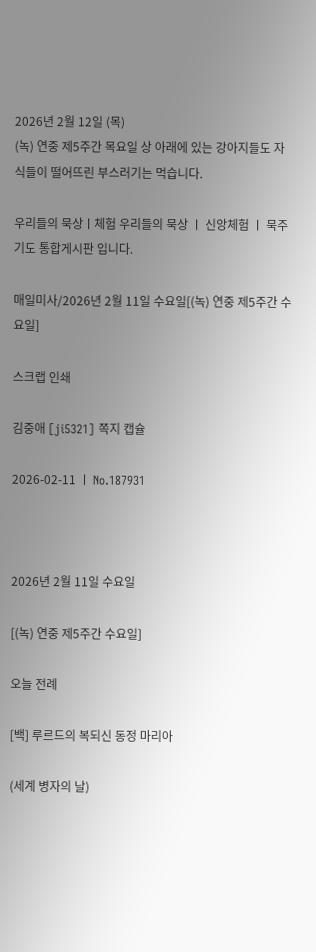2026년 2월 12일 (목)
(녹) 연중 제5주간 목요일 상 아래에 있는 강아지들도 자식들이 떨어뜨린 부스러기는 먹습니다.

우리들의 묵상ㅣ체험 우리들의 묵상 ㅣ 신앙체험 ㅣ 묵주기도 통합게시판 입니다.

매일미사/2026년 2월 11일 수요일[(녹) 연중 제5주간 수요일]

스크랩 인쇄

김중애 [ji5321] 쪽지 캡슐

2026-02-11 ㅣ No.187931



2026년 2월 11일 수요일

[(녹) 연중 제5주간 수요일]

오늘 전례

[백] 루르드의 복되신 동정 마리아

(세계 병자의 날)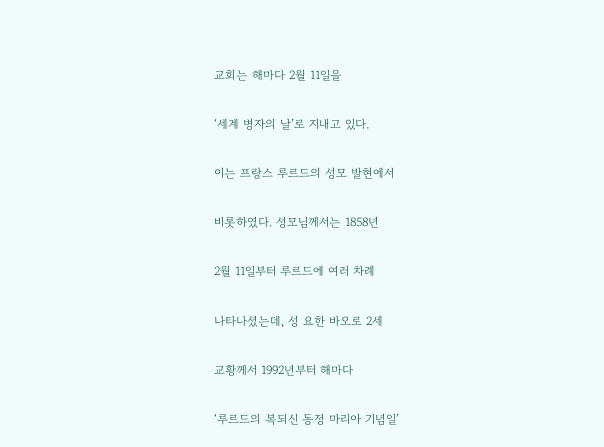교회는 해마다 2월 11일을

‘세계 병자의 날’로 지내고 있다.

이는 프랑스 루르드의 성모 발현에서

비롯하였다. 성모님께서는 1858년

2월 11일부터 루르드에 여러 차례

나타나셨는데, 성 요한 바오로 2세

교황께서 1992년부터 해마다

‘루르드의 복되신 동정 마리아 기념일’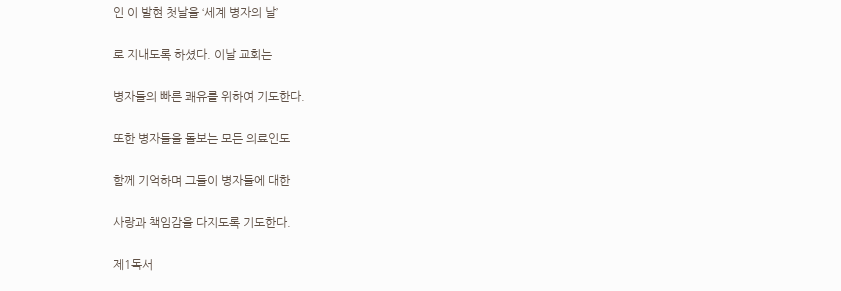인 이 발현 첫날을 ‘세계 병자의 날’

로 지내도록 하셨다. 이날 교회는

병자들의 빠른 쾌유를 위하여 기도한다.

또한 병자들을 돌보는 모든 의료인도

함께 기억하며 그들이 병자들에 대한

사랑과 책임감을 다지도록 기도한다.

제1독서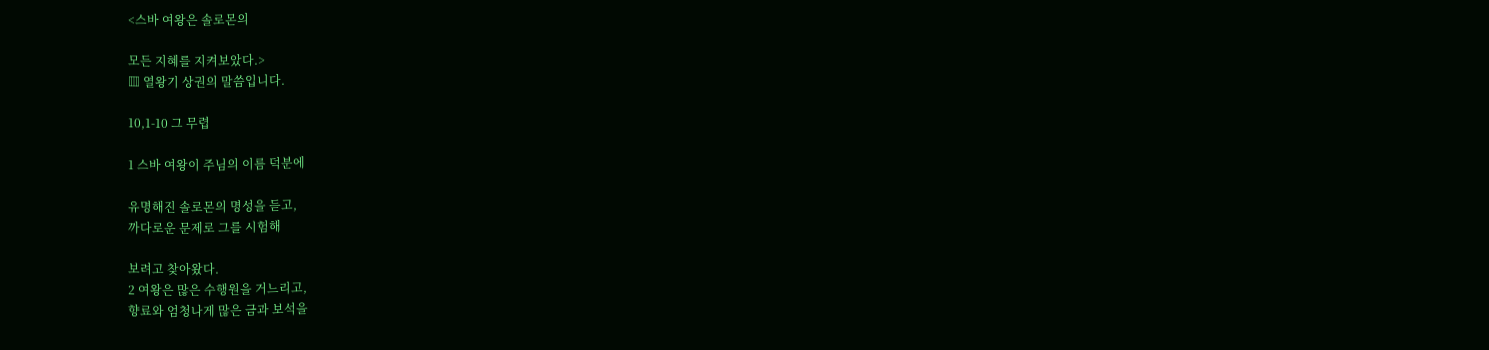<스바 여왕은 솔로몬의

모든 지혜를 지켜보았다.>
▥ 열왕기 상권의 말씀입니다.

10,1-10 그 무렵

1 스바 여왕이 주님의 이름 덕분에

유명해진 솔로몬의 명성을 듣고,
까다로운 문제로 그를 시험해

보려고 찾아왔다.
2 여왕은 많은 수행원을 거느리고,
향료와 엄청나게 많은 금과 보석을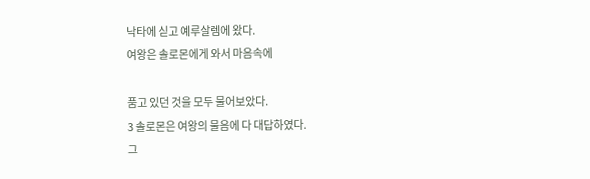낙타에 싣고 예루살렘에 왔다.
여왕은 솔로몬에게 와서 마음속에

품고 있던 것을 모두 물어보았다.
3 솔로몬은 여왕의 물음에 다 대답하였다.
그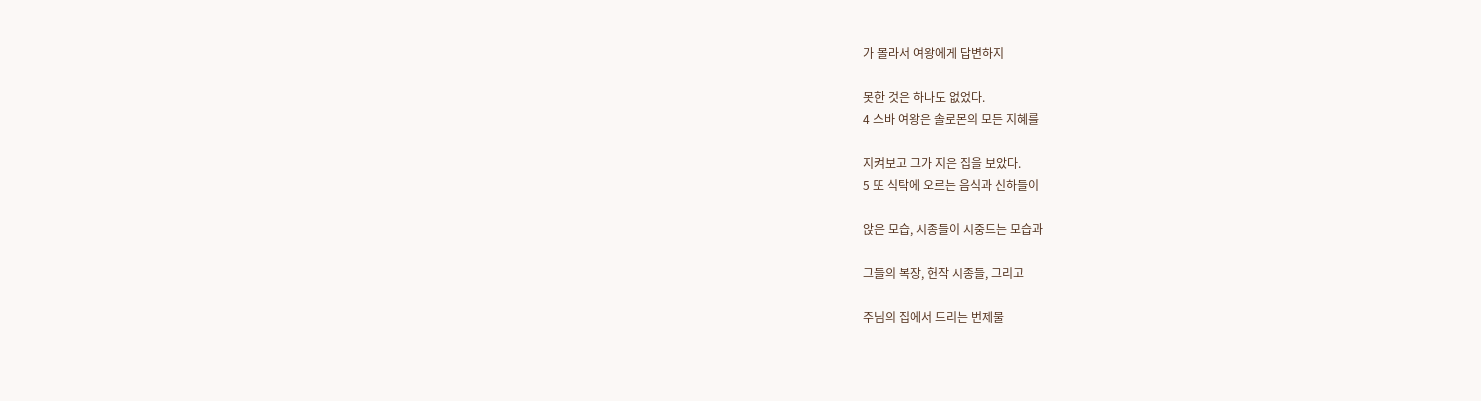가 몰라서 여왕에게 답변하지

못한 것은 하나도 없었다.
4 스바 여왕은 솔로몬의 모든 지혜를

지켜보고 그가 지은 집을 보았다.
5 또 식탁에 오르는 음식과 신하들이

앉은 모습, 시종들이 시중드는 모습과

그들의 복장, 헌작 시종들, 그리고

주님의 집에서 드리는 번제물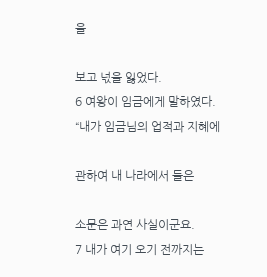을

보고 넋을 잃었다.
6 여왕이 임금에게 말하였다.
“내가 임금님의 업적과 지혜에

관하여 내 나라에서 들은

소문은 과연 사실이군요.
7 내가 여기 오기 전까지는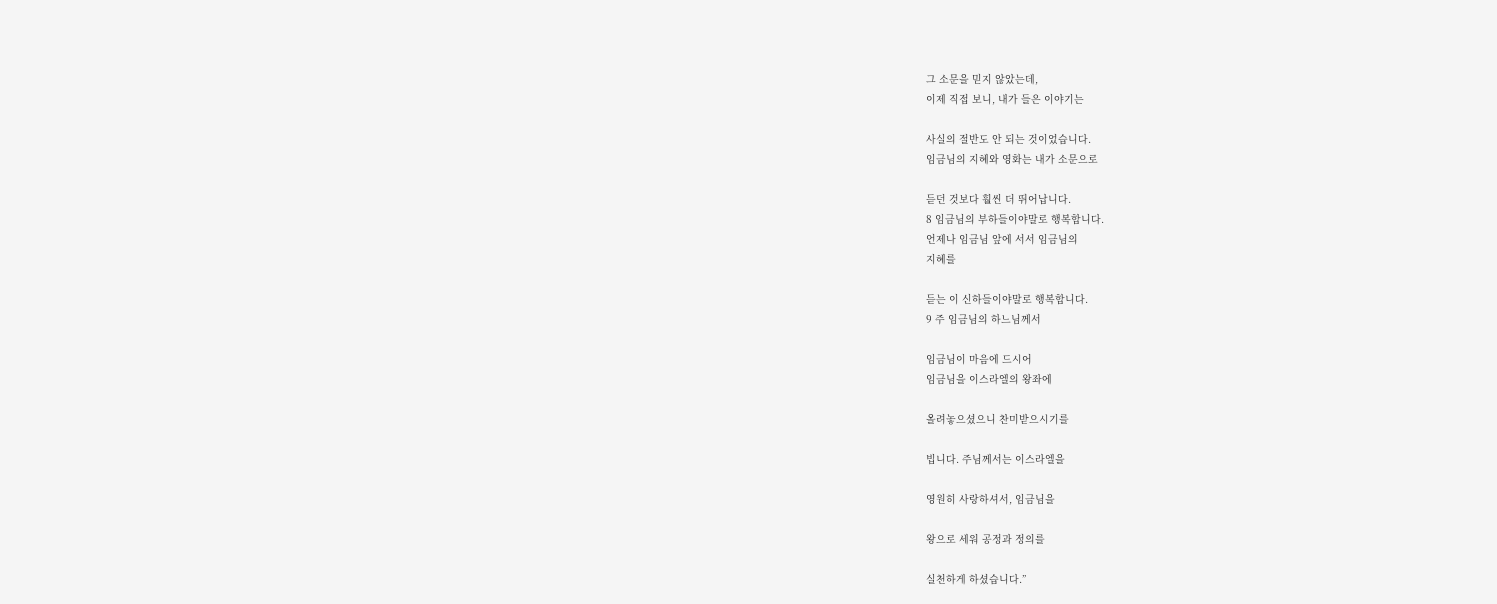그 소문을 믿지 않았는데,
이제 직접 보니, 내가 들은 이야기는

사실의 절반도 안 되는 것이었습니다.
임금님의 지혜와 영화는 내가 소문으로

듣던 것보다 훨씬 더 뛰어납니다.
8 임금님의 부하들이야말로 행복합니다.
언제나 임금님 앞에 서서 임금님의
지혜를

듣는 이 신하들이야말로 행복합니다.
9 주 임금님의 하느님께서

임금님이 마음에 드시어
임금님을 이스라엘의 왕좌에

올려놓으셨으니 찬미받으시기를

빕니다. 주님께서는 이스라엘을

영원히 사랑하셔서, 임금님을

왕으로 세워 공정과 정의를

실천하게 하셨습니다.”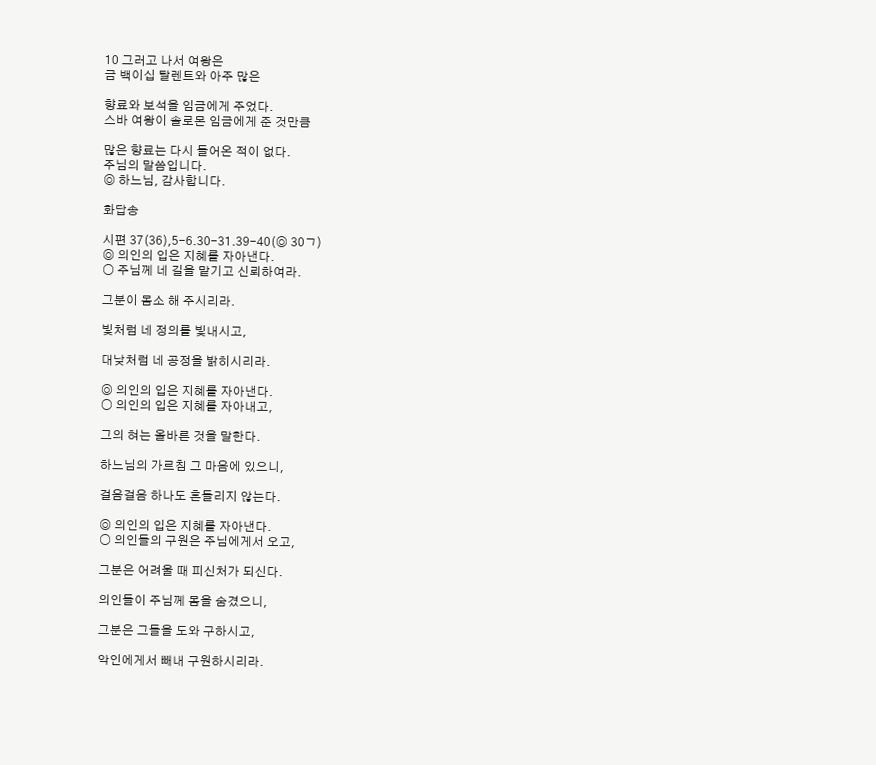10 그러고 나서 여왕은
금 백이십 탈렌트와 아주 많은

향료와 보석을 임금에게 주었다.
스바 여왕이 솔로몬 임금에게 준 것만큼

많은 향료는 다시 들어온 적이 없다.
주님의 말씀입니다.
◎ 하느님, 감사합니다.

화답송

시편 37(36),5-6.30-31.39-40(◎ 30ㄱ)
◎ 의인의 입은 지혜를 자아낸다.
○ 주님께 네 길을 맡기고 신뢰하여라.

그분이 몸소 해 주시리라.

빛처럼 네 정의를 빛내시고,

대낮처럼 네 공정을 밝히시리라.

◎ 의인의 입은 지혜를 자아낸다.
○ 의인의 입은 지혜를 자아내고,

그의 혀는 올바른 것을 말한다.

하느님의 가르침 그 마음에 있으니,

걸음걸음 하나도 흔들리지 않는다.

◎ 의인의 입은 지혜를 자아낸다.
○ 의인들의 구원은 주님에게서 오고,

그분은 어려울 때 피신처가 되신다.

의인들이 주님께 몸을 숨겼으니,

그분은 그들을 도와 구하시고,

악인에게서 빼내 구원하시리라.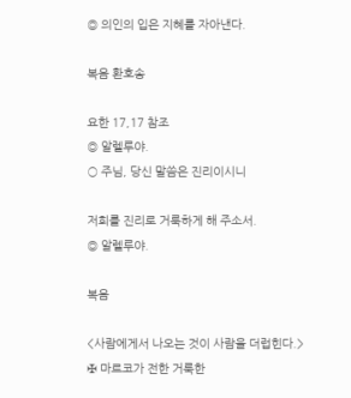◎ 의인의 입은 지혜를 자아낸다.

복음 환호송

요한 17,17 참조
◎ 알렐루야.
○ 주님, 당신 말씀은 진리이시니

저희를 진리로 거룩하게 해 주소서.
◎ 알렐루야.

복음

<사람에게서 나오는 것이 사람을 더럽힌다.>
✠ 마르코가 전한 거룩한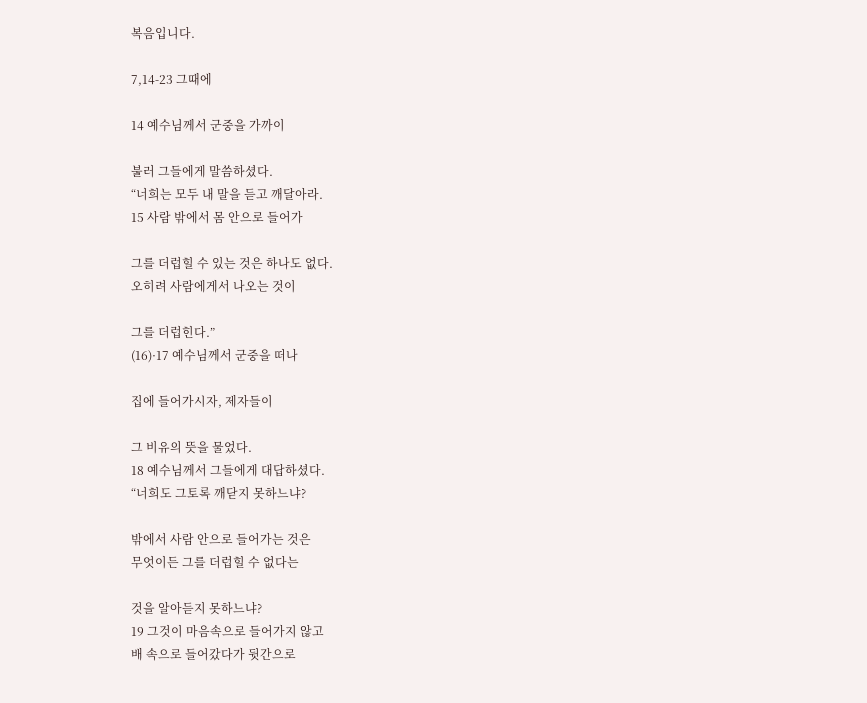복음입니다.

7,14-23 그때에

14 예수님께서 군중을 가까이

불러 그들에게 말씀하셨다.
“너희는 모두 내 말을 듣고 깨달아라.
15 사람 밖에서 몸 안으로 들어가

그를 더럽힐 수 있는 것은 하나도 없다.
오히려 사람에게서 나오는 것이

그를 더럽힌다.”
(16)·17 예수님께서 군중을 떠나

집에 들어가시자, 제자들이

그 비유의 뜻을 물었다.
18 예수님께서 그들에게 대답하셨다.
“너희도 그토록 깨닫지 못하느냐?

밖에서 사람 안으로 들어가는 것은
무엇이든 그를 더럽힐 수 없다는

것을 알아듣지 못하느냐?
19 그것이 마음속으로 들어가지 않고
배 속으로 들어갔다가 뒷간으로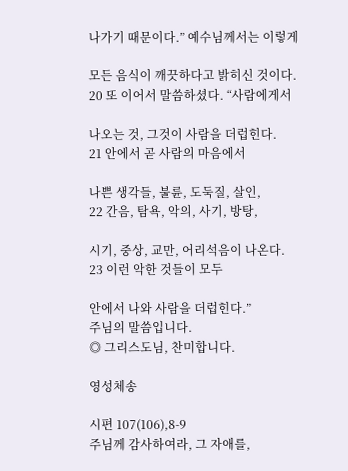나가기 때문이다.” 예수님께서는 이렇게

모든 음식이 깨끗하다고 밝히신 것이다.
20 또 이어서 말씀하셨다. “사람에게서

나오는 것, 그것이 사람을 더럽힌다.
21 안에서 곧 사람의 마음에서

나쁜 생각들, 불륜, 도둑질, 살인,
22 간음, 탐욕, 악의, 사기, 방탕,

시기, 중상, 교만, 어리석음이 나온다.
23 이런 악한 것들이 모두

안에서 나와 사람을 더럽힌다.”
주님의 말씀입니다.
◎ 그리스도님, 찬미합니다.

영성체송

시편 107(106),8-9
주님께 감사하여라, 그 자애를,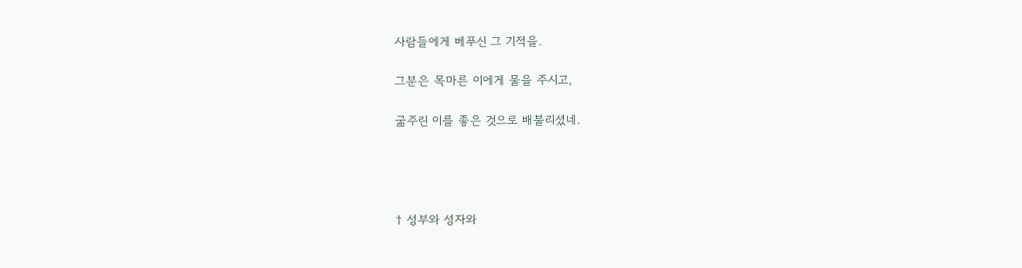사람들에게 베푸신 그 기적을.

그분은 목마른 이에게 물을 주시고,

굶주린 이를 좋은 것으로 배불리셨네.




† 성부와 성자와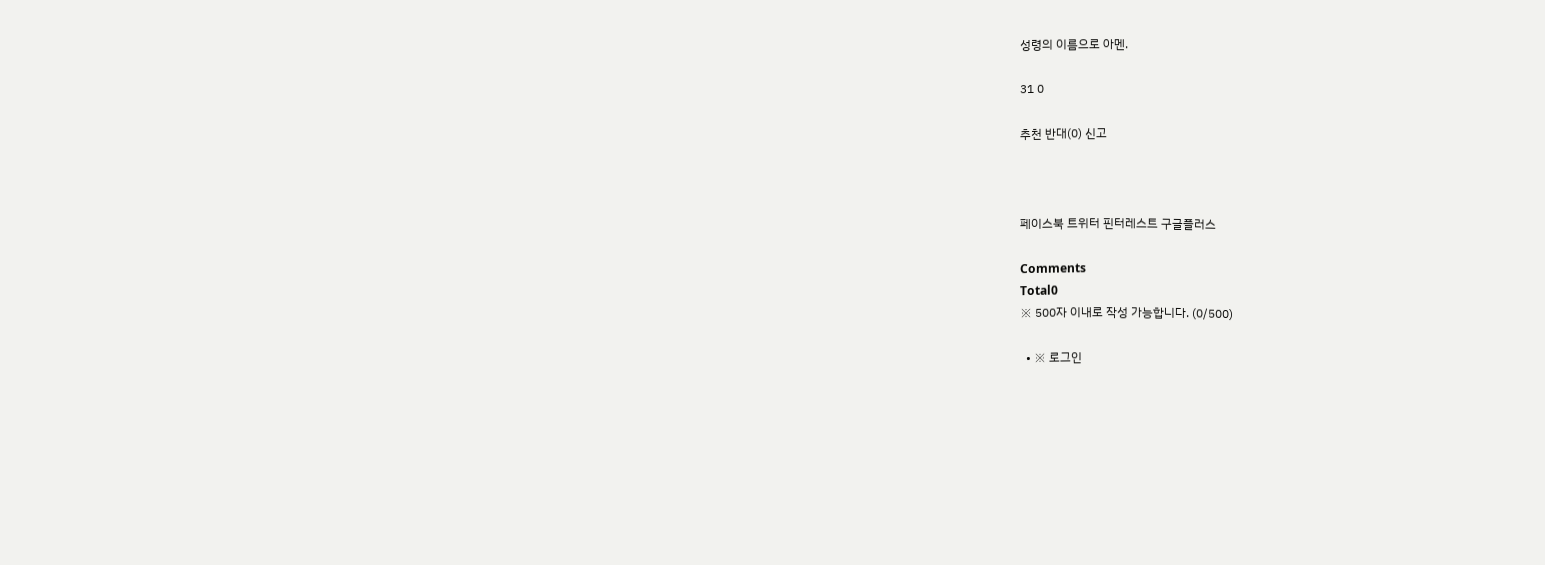성령의 이름으로 아멘.

31 0

추천 반대(0) 신고



페이스북 트위터 핀터레스트 구글플러스

Comments
Total0
※ 500자 이내로 작성 가능합니다. (0/500)

  • ※ 로그인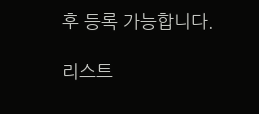후 등록 가능합니다.

리스트